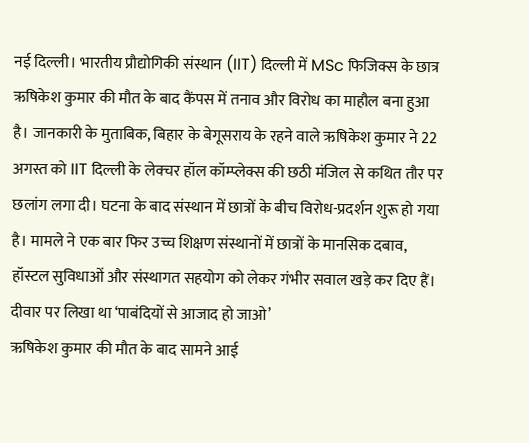नई दिल्ली। भारतीय प्रौद्योगिकी संस्थान (IIT) दिल्ली में MSc फिजिक्स के छात्र ऋषिकेश कुमार की मौत के बाद कैंपस में तनाव और विरोध का माहौल बना हुआ है। जानकारी के मुताबिक, बिहार के बेगूसराय के रहने वाले ऋषिकेश कुमार ने 22 अगस्त को IIT दिल्ली के लेक्चर हॉल कॉम्प्लेक्स की छठी मंजिल से कथित तौर पर छलांग लगा दी। घटना के बाद संस्थान में छात्रों के बीच विरोध-प्रदर्शन शुरू हो गया है। मामले ने एक बार फिर उच्च शिक्षण संस्थानों में छात्रों के मानसिक दबाव, हॉस्टल सुविधाओं और संस्थागत सहयोग को लेकर गंभीर सवाल खड़े कर दिए हैं।
दीवार पर लिखा था ‘पाबंदियों से आजाद हो जाओ’
ऋषिकेश कुमार की मौत के बाद सामने आई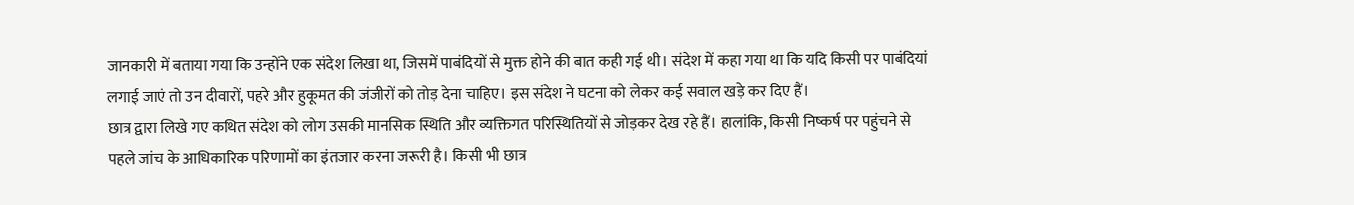जानकारी में बताया गया कि उन्होंने एक संदेश लिखा था, जिसमें पाबंदियों से मुक्त होने की बात कही गई थी। संदेश में कहा गया था कि यदि किसी पर पाबंदियां लगाई जाएं तो उन दीवारों, पहरे और हुकूमत की जंजीरों को तोड़ देना चाहिए। इस संदेश ने घटना को लेकर कई सवाल खड़े कर दिए हैं।
छात्र द्वारा लिखे गए कथित संदेश को लोग उसकी मानसिक स्थिति और व्यक्तिगत परिस्थितियों से जोड़कर देख रहे हैं। हालांकि, किसी निष्कर्ष पर पहुंचने से पहले जांच के आधिकारिक परिणामों का इंतजार करना जरूरी है। किसी भी छात्र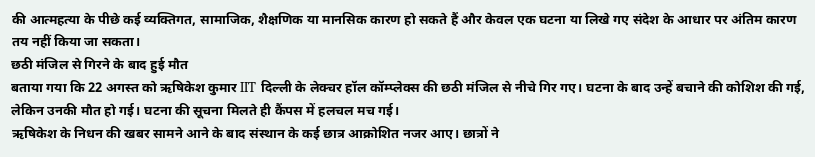की आत्महत्या के पीछे कई व्यक्तिगत, सामाजिक, शैक्षणिक या मानसिक कारण हो सकते हैं और केवल एक घटना या लिखे गए संदेश के आधार पर अंतिम कारण तय नहीं किया जा सकता।
छठी मंजिल से गिरने के बाद हुई मौत
बताया गया कि 22 अगस्त को ऋषिकेश कुमार IIT दिल्ली के लेक्चर हॉल कॉम्प्लेक्स की छठी मंजिल से नीचे गिर गए। घटना के बाद उन्हें बचाने की कोशिश की गई, लेकिन उनकी मौत हो गई। घटना की सूचना मिलते ही कैंपस में हलचल मच गई।
ऋषिकेश के निधन की खबर सामने आने के बाद संस्थान के कई छात्र आक्रोशित नजर आए। छात्रों ने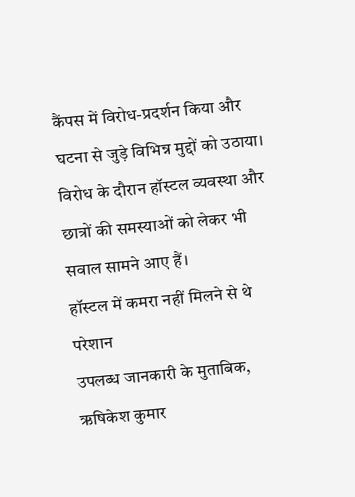कैंपस में विरोध-प्रदर्शन किया और घटना से जुड़े विभिन्न मुद्दों को उठाया। विरोध के दौरान हॉस्टल व्यवस्था और छात्रों की समस्याओं को लेकर भी सवाल सामने आए हैं।
हॉस्टल में कमरा नहीं मिलने से थे परेशान
उपलब्ध जानकारी के मुताबिक, ऋषिकेश कुमार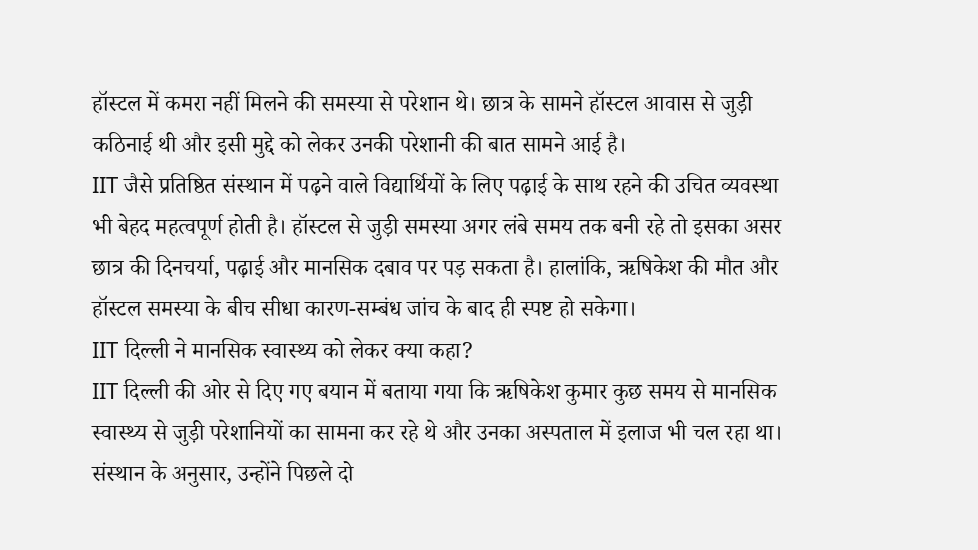हॉस्टल में कमरा नहीं मिलने की समस्या से परेशान थे। छात्र के सामने हॉस्टल आवास से जुड़ी कठिनाई थी और इसी मुद्दे को लेकर उनकी परेशानी की बात सामने आई है।
IIT जैसे प्रतिष्ठित संस्थान में पढ़ने वाले विद्यार्थियों के लिए पढ़ाई के साथ रहने की उचित व्यवस्था भी बेहद महत्वपूर्ण होती है। हॉस्टल से जुड़ी समस्या अगर लंबे समय तक बनी रहे तो इसका असर छात्र की दिनचर्या, पढ़ाई और मानसिक दबाव पर पड़ सकता है। हालांकि, ऋषिकेश की मौत और हॉस्टल समस्या के बीच सीधा कारण-सम्बंध जांच के बाद ही स्पष्ट हो सकेगा।
IIT दिल्ली ने मानसिक स्वास्थ्य को लेकर क्या कहा?
IIT दिल्ली की ओर से दिए गए बयान में बताया गया कि ऋषिकेश कुमार कुछ समय से मानसिक स्वास्थ्य से जुड़ी परेशानियों का सामना कर रहे थे और उनका अस्पताल में इलाज भी चल रहा था। संस्थान के अनुसार, उन्होंने पिछले दो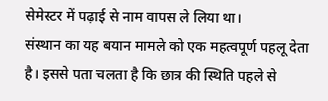सेमेस्टर में पढ़ाई से नाम वापस ले लिया था।
संस्थान का यह बयान मामले को एक महत्वपूर्ण पहलू देता है। इससे पता चलता है कि छात्र की स्थिति पहले से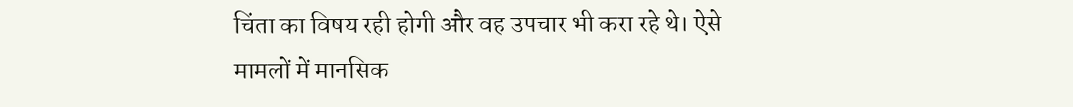चिंता का विषय रही होगी और वह उपचार भी करा रहे थे। ऐसे मामलों में मानसिक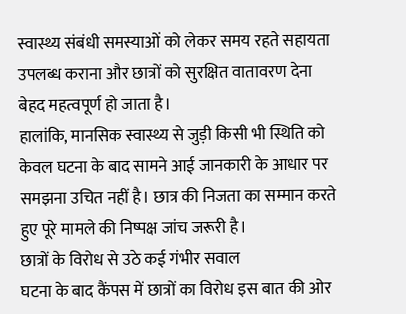स्वास्थ्य संबंधी समस्याओं को लेकर समय रहते सहायता उपलब्ध कराना और छात्रों को सुरक्षित वातावरण देना बेहद महत्वपूर्ण हो जाता है।
हालांकि, मानसिक स्वास्थ्य से जुड़ी किसी भी स्थिति को केवल घटना के बाद सामने आई जानकारी के आधार पर समझना उचित नहीं है। छात्र की निजता का सम्मान करते हुए पूरे मामले की निष्पक्ष जांच जरूरी है।
छात्रों के विरोध से उठे कई गंभीर सवाल
घटना के बाद कैंपस में छात्रों का विरोध इस बात की ओर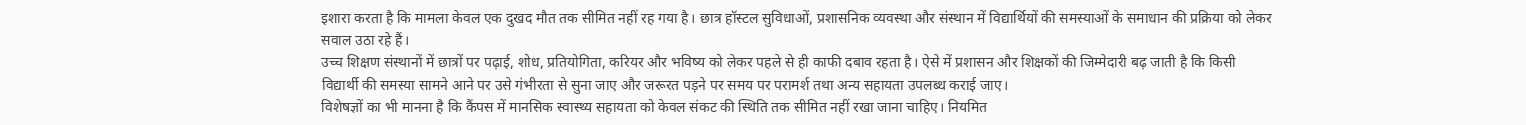इशारा करता है कि मामला केवल एक दुखद मौत तक सीमित नहीं रह गया है। छात्र हॉस्टल सुविधाओं, प्रशासनिक व्यवस्था और संस्थान में विद्यार्थियों की समस्याओं के समाधान की प्रक्रिया को लेकर सवाल उठा रहे हैं।
उच्च शिक्षण संस्थानों में छात्रों पर पढ़ाई, शोध, प्रतियोगिता, करियर और भविष्य को लेकर पहले से ही काफी दबाव रहता है। ऐसे में प्रशासन और शिक्षकों की जिम्मेदारी बढ़ जाती है कि किसी विद्यार्थी की समस्या सामने आने पर उसे गंभीरता से सुना जाए और जरूरत पड़ने पर समय पर परामर्श तथा अन्य सहायता उपलब्ध कराई जाए।
विशेषज्ञों का भी मानना है कि कैंपस में मानसिक स्वास्थ्य सहायता को केवल संकट की स्थिति तक सीमित नहीं रखा जाना चाहिए। नियमित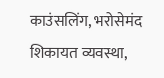काउंसलिंग, भरोसेमंद शिकायत व्यवस्था,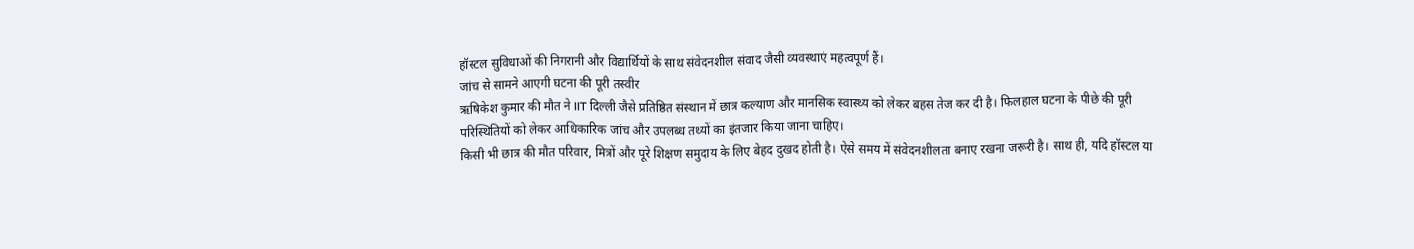हॉस्टल सुविधाओं की निगरानी और विद्यार्थियों के साथ संवेदनशील संवाद जैसी व्यवस्थाएं महत्वपूर्ण हैं।
जांच से सामने आएगी घटना की पूरी तस्वीर
ऋषिकेश कुमार की मौत ने IIT दिल्ली जैसे प्रतिष्ठित संस्थान में छात्र कल्याण और मानसिक स्वास्थ्य को लेकर बहस तेज कर दी है। फिलहाल घटना के पीछे की पूरी परिस्थितियों को लेकर आधिकारिक जांच और उपलब्ध तथ्यों का इंतजार किया जाना चाहिए।
किसी भी छात्र की मौत परिवार, मित्रों और पूरे शिक्षण समुदाय के लिए बेहद दुखद होती है। ऐसे समय में संवेदनशीलता बनाए रखना जरूरी है। साथ ही, यदि हॉस्टल या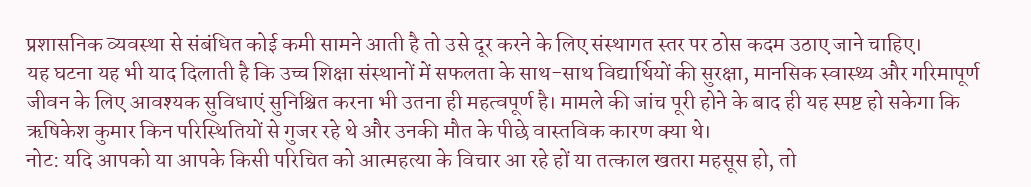प्रशासनिक व्यवस्था से संबंधित कोई कमी सामने आती है तो उसे दूर करने के लिए संस्थागत स्तर पर ठोस कदम उठाए जाने चाहिए।
यह घटना यह भी याद दिलाती है कि उच्च शिक्षा संस्थानों में सफलता के साथ-साथ विद्यार्थियों की सुरक्षा, मानसिक स्वास्थ्य और गरिमापूर्ण जीवन के लिए आवश्यक सुविधाएं सुनिश्चित करना भी उतना ही महत्वपूर्ण है। मामले की जांच पूरी होने के बाद ही यह स्पष्ट हो सकेगा कि ऋषिकेश कुमार किन परिस्थितियों से गुजर रहे थे और उनकी मौत के पीछे वास्तविक कारण क्या थे।
नोट: यदि आपको या आपके किसी परिचित को आत्महत्या के विचार आ रहे हों या तत्काल खतरा महसूस हो, तो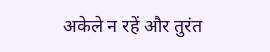अकेले न रहें और तुरंत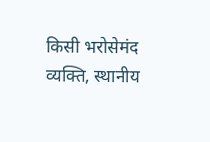किसी भरोसेमंद व्यक्ति, स्थानीय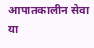आपातकालीन सेवा या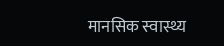मानसिक स्वास्थ्य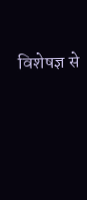विशेषज्ञ से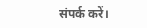संपर्क करें।